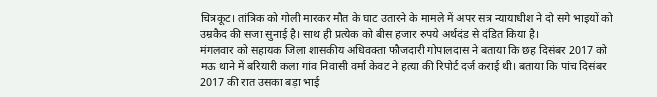चित्रकूट। तांत्रिक को गोली मारकर मौत के घाट उतारने के मामले में अपर सत्र न्यायाधीश ने दो सगे भाइयों को उम्रकैद की सजा सुनाई है। साथ ही प्रत्येक को बीस हजार रुपये अर्थदंड से दंडित किया है।
मंगलवार को सहायक जिला शासकीय अधिवक्ता फौजदारी गोपालदास ने बताया कि छह दिसंबर 2017 को मऊ थाने में बरियारी कला गांव निवासी वर्मा केवट ने हत्या की रिपोर्ट दर्ज कराई थी। बताया कि पांच दिसंबर 2017 की रात उसका बड़ा भाई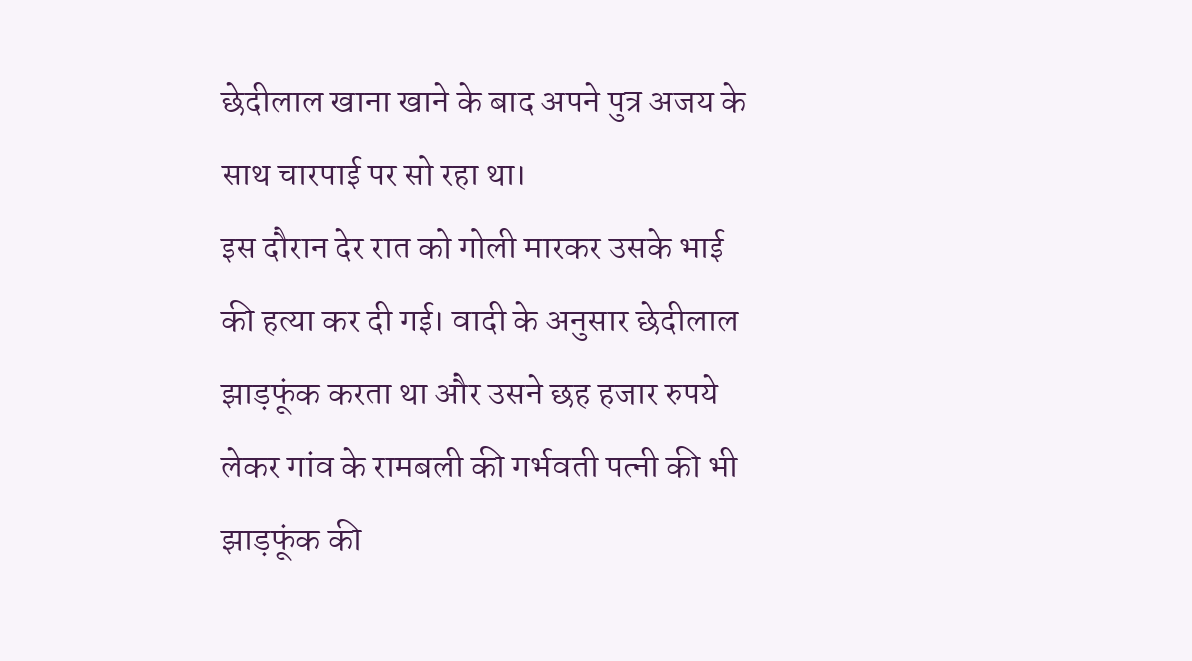छेदीलाल खाना खाने के बाद अपने पुत्र अजय के साथ चारपाई पर सो रहा था।
इस दौरान देर रात को गोली मारकर उसके भाई की हत्या कर दी गई। वादी के अनुसार छेदीलाल झाड़फूंक करता था और उसने छह हजार रुपये लेकर गांव के रामबली की गर्भवती पत्नी की भी झाड़फूंक की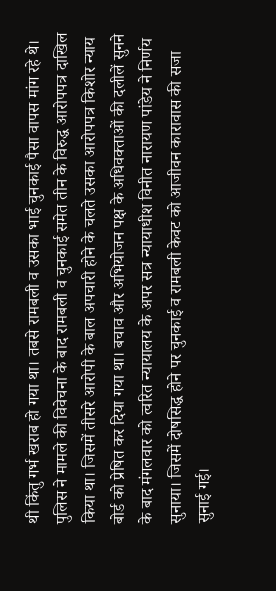थी किंतु गर्भ खराब हो गया था। तबसे रामबली व उसका भाई चुनकाई पैसा वापस मांग रहे थे।
पुलिस ने मामले की विवेचना के बाद रामबली व चुनकाई समेत तीन के विरुद्ध आरोपपत्र दाखिल किया था। जिसमें तीसरे आरोपी के बाल अपचारी होने के चलते उसका आरोपपत्र किशोर न्याय बोर्ड को प्रेषित कर दिया गया था। बचाव और अभियोजन पक्ष के अधिवक्ताओं की दलीलें सुनने के बाद मंगलवार को त्वरित न्यायालय के अपर सत्र न्यायाधीश विनीत नारायण पांडेय ने निर्णय सुनाया। जिसमें दोषसिद्ध होने पर चुनकाई व रामबली केवट को आजीवन कारावास की सजा सुनाई गई।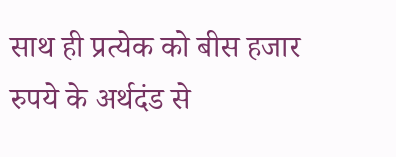साथ ही प्रत्येक को बीस हजार रुपये के अर्थदंड से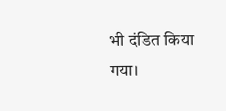भी दंडित किया गया।